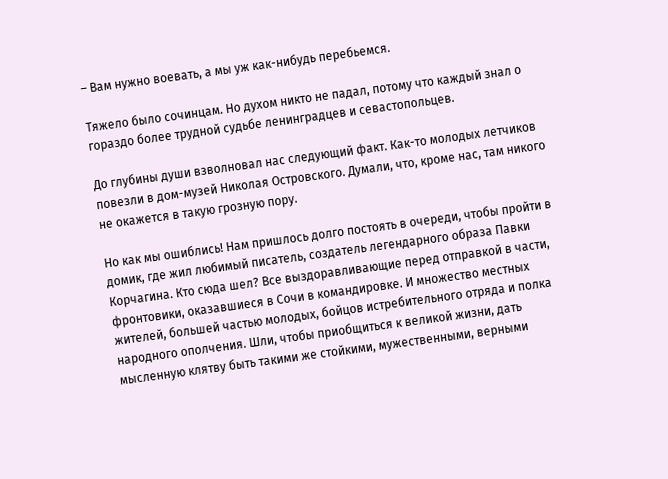– Вам нужно воевать, а мы уж как-нибудь перебьемся.

Тяжело было сочинцам. Но духом никто не падал, потому что каждый знал о гораздо более трудной судьбе ленинградцев и севастопольцев.

До глубины души взволновал нас следующий факт. Как-то молодых летчиков повезли в дом-музей Николая Островского. Думали, что, кроме нас, там никого не окажется в такую грозную пору.

Но как мы ошиблись! Нам пришлось долго постоять в очереди, чтобы пройти в домик, где жил любимый писатель, создатель легендарного образа Павки Корчагина. Кто сюда шел? Все выздоравливающие перед отправкой в части, фронтовики, оказавшиеся в Сочи в командировке. И множество местных жителей, большей частью молодых, бойцов истребительного отряда и полка народного ополчения. Шли, чтобы приобщиться к великой жизни, дать мысленную клятву быть такими же стойкими, мужественными, верными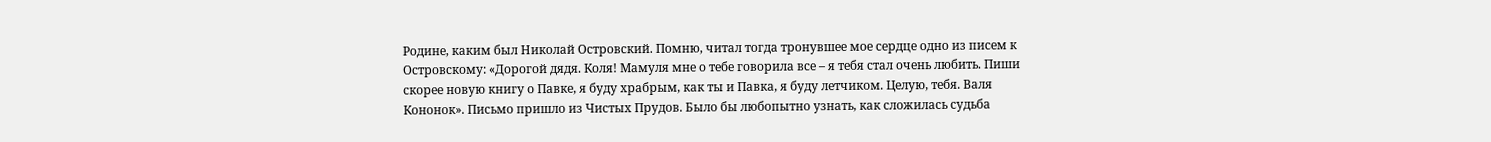Родине, каким был Николай Островский. Помню, читал тогда тронувшее мое сердце одно из писем к Островскому: «Дорогой дядя. Коля! Мамуля мне о тебе говорила все – я тебя стал очень любить. Пиши скорее новую книгу о Павке, я буду храбрым, как ты и Павка, я буду летчиком. Целую, тебя. Валя Кононок». Письмо пришло из Чистых Прудов. Было бы любопытно узнать, как сложилась судьба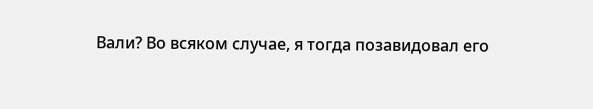Вали? Во всяком случае, я тогда позавидовал его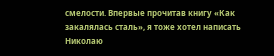смелости. Впервые прочитав книгу «Как закалялась сталь», я тоже хотел написать Николаю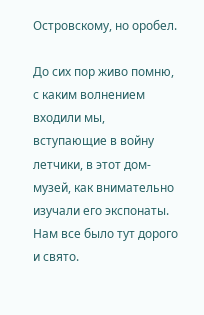Островскому, но оробел.

До сих пор живо помню, с каким волнением входили мы, вступающие в войну летчики, в этот дом-музей, как внимательно изучали его экспонаты. Нам все было тут дорого и свято.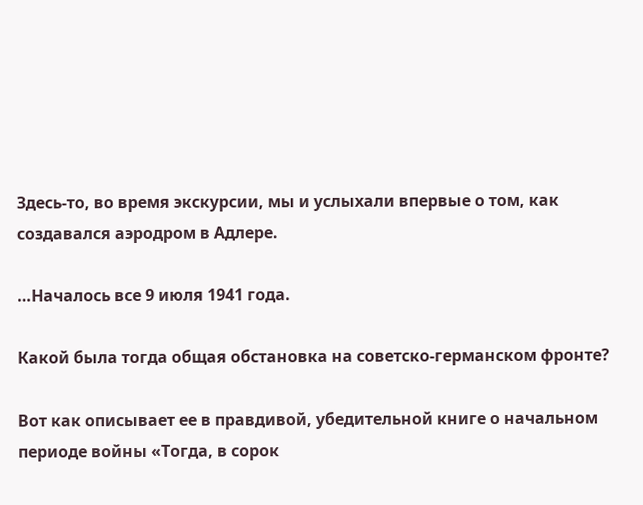Здесь-то, во время экскурсии, мы и услыхали впервые о том, как создавался аэродром в Адлере.

…Началось все 9 июля 1941 года.

Какой была тогда общая обстановка на советско-германском фронте?

Вот как описывает ее в правдивой, убедительной книге о начальном периоде войны «Тогда, в сорок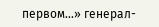первом…» генерал-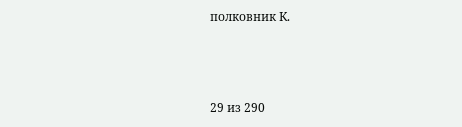полковник К.



29 из 290